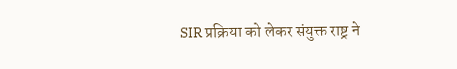SIR प्रक्रिया को लेकर संयुक्त राष्ट्र ने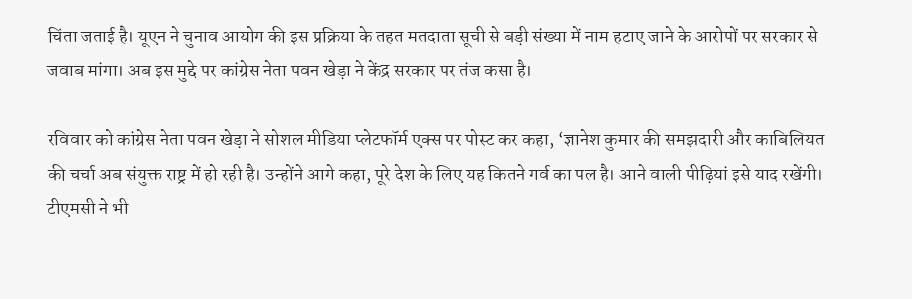चिंता जताई है। यूएन ने चुनाव आयोग की इस प्रक्रिया के तहत मतदाता सूची से बड़ी संख्या में नाम हटाए जाने के आरोपों पर सरकार से जवाब मांगा। अब इस मुद्दे पर कांग्रेस नेता पवन खेड़ा ने केंद्र सरकार पर तंज कसा है।

रविवार को कांग्रेस नेता पवन खेड़ा ने सोशल मीडिया प्लेटफॉर्म एक्स पर पोस्ट कर कहा, ‘ज्ञानेश कुमार की समझदारी और काबिलियत की चर्चा अब संयुक्त राष्ट्र में हो रही है। उन्होंने आगे कहा, पूरे देश के लिए यह कितने गर्व का पल है। आने वाली पीढ़ियां इसे याद रखेंगी।
टीएमसी ने भी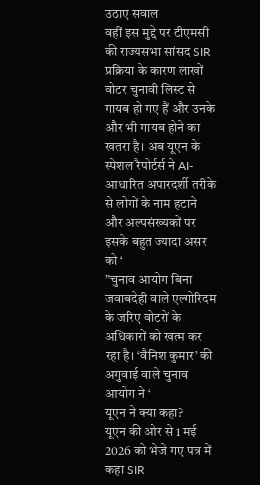उठाए सवाल
वहीं इस मुद्दे पर टीएमसी की राज्यसभा सांसद SIR प्रक्रिया के कारण लाखों वोटर चुनावी लिस्ट से गायब हो गए हैं और उनके और भी गायब होने का खतरा है। अब यूएन के स्पेशल रैपोर्टर्स ने AI-आधारित अपारदर्शी तरीके से लोगों के नाम हटाने और अल्पसंख्यकों पर इसके बहुत ज्यादा असर को ‘
”चुनाव आयोग बिना जवाबदेही वाले एल्गोरिदम के जरिए वोटरों के अधिकारों को खत्म कर रहा है। ‘वैनिश कुमार’ की अगुवाई वाले चुनाव आयोग ने ‘
यूएन ने क्या कहा?
यूएन की ओर से 1 मई 2026 को भेजे गए पत्र में कहा SIR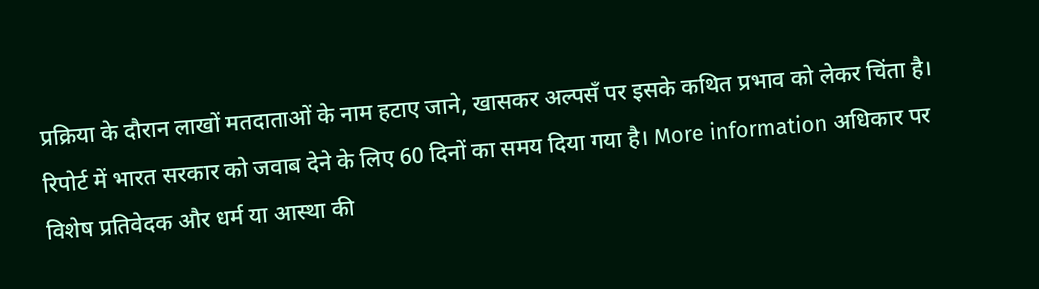प्रक्रिया के दौरान लाखों मतदाताओं के नाम हटाए जाने, खासकर अल्पसँ पर इसके कथित प्रभाव को लेकर चिंता है। रिपोर्ट में भारत सरकार को जवाब देने के लिए 60 दिनों का समय दिया गया है। More information अधिकार पर विशेष प्रतिवेदक और धर्म या आस्था की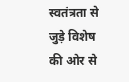स्वतंत्रता से जुड़े विशेष की ओर से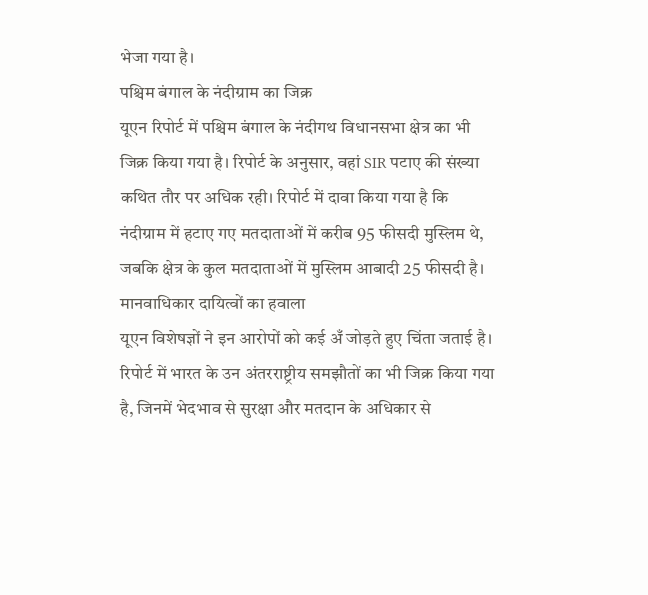भेजा गया है।
पश्चिम बंगाल के नंदीग्राम का जिक्र
यूएन रिपोर्ट में पश्चिम बंगाल के नंदीगथ विधानसभा क्षेत्र का भी जिक्र किया गया है। रिपोर्ट के अनुसार, वहां SIR पटाए की संख्या कथित तौर पर अधिक रही। रिपोर्ट में दावा किया गया है कि नंदीग्राम में हटाए गए मतदाताओं में करीब 95 फीसदी मुस्लिम थे, जबकि क्षेत्र के कुल मतदाताओं में मुस्लिम आबादी 25 फीसदी है।
मानवाधिकार दायित्वों का हवाला
यूएन विशेषज्ञों ने इन आरोपों को कई अँ जोड़ते हुए चिंता जताई है। रिपोर्ट में भारत के उन अंतरराष्ट्रीय समझौतों का भी जिक्र किया गया है, जिनमें भेदभाव से सुरक्षा और मतदान के अधिकार से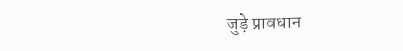जुड़े प्रावधान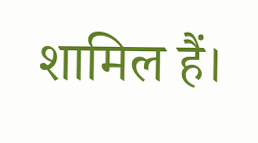शामिल हैं।